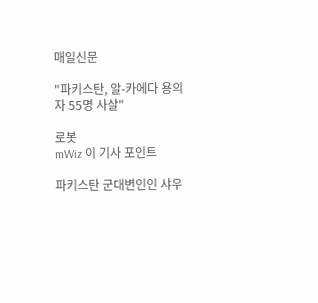매일신문

"파키스탄, 알-카에다 용의자 55명 사살"

로봇
mWiz 이 기사 포인트

파키스탄 군대변인인 샤우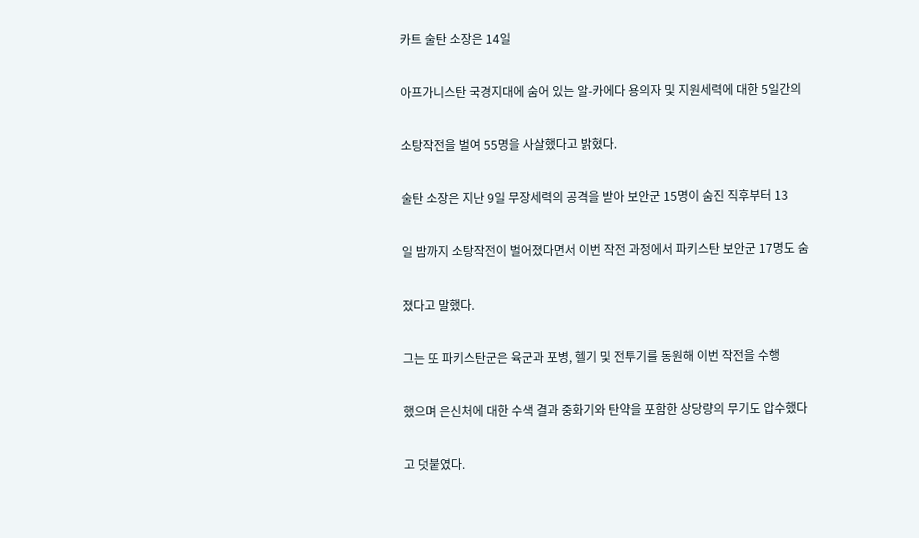카트 술탄 소장은 14일

아프가니스탄 국경지대에 숨어 있는 알-카에다 용의자 및 지원세력에 대한 5일간의

소탕작전을 벌여 55명을 사살했다고 밝혔다.

술탄 소장은 지난 9일 무장세력의 공격을 받아 보안군 15명이 숨진 직후부터 13

일 밤까지 소탕작전이 벌어졌다면서 이번 작전 과정에서 파키스탄 보안군 17명도 숨

졌다고 말했다.

그는 또 파키스탄군은 육군과 포병, 헬기 및 전투기를 동원해 이번 작전을 수행

했으며 은신처에 대한 수색 결과 중화기와 탄약을 포함한 상당량의 무기도 압수했다

고 덧붙였다.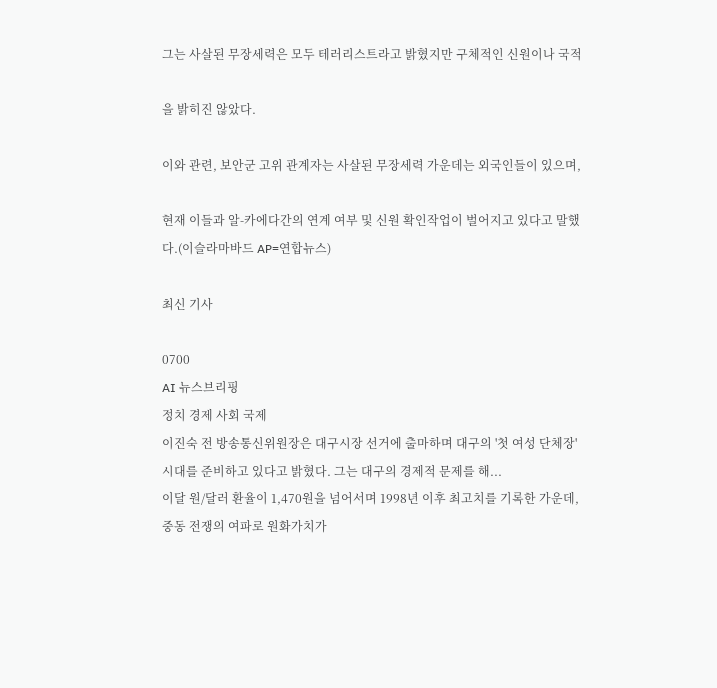그는 사살된 무장세력은 모두 테러리스트라고 밝혔지만 구체적인 신원이나 국적

을 밝히진 않았다.

이와 관련, 보안군 고위 관계자는 사살된 무장세력 가운데는 외국인들이 있으며,

현재 이들과 알-카에다간의 연계 여부 및 신원 확인작업이 벌어지고 있다고 말했다.(이슬라마바드 AP=연합뉴스)

최신 기사

0700
AI 뉴스브리핑
정치 경제 사회 국제
이진숙 전 방송통신위원장은 대구시장 선거에 출마하며 대구의 '첫 여성 단체장' 시대를 준비하고 있다고 밝혔다. 그는 대구의 경제적 문제를 해...
이달 원/달러 환율이 1,470원을 넘어서며 1998년 이후 최고치를 기록한 가운데, 중동 전쟁의 여파로 원화가치가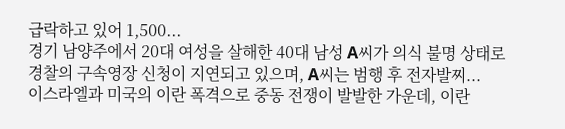급락하고 있어 1,500...
경기 남양주에서 20대 여성을 살해한 40대 남성 A씨가 의식 불명 상태로 경찰의 구속영장 신청이 지연되고 있으며, A씨는 범행 후 전자발찌...
이스라엘과 미국의 이란 폭격으로 중동 전쟁이 발발한 가운데, 이란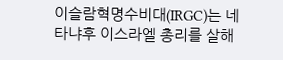이슬람혁명수비대(IRGC)는 네타냐후 이스라엘 총리를 살해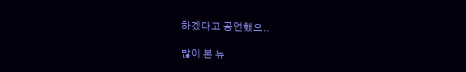하겠다고 공언했으..

많이 본 뉴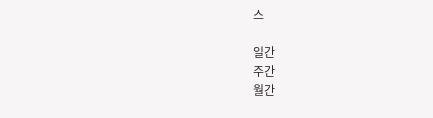스

일간
주간
월간